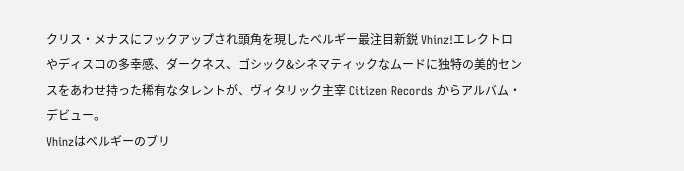クリス・メナスにフックアップされ頭角を現したベルギー最注目新鋭 Vhinz!エレクトロやディスコの多幸感、ダークネス、ゴシック&シネマティックなムードに独特の美的センスをあわせ持った稀有なタレントが、ヴィタリック主宰 Citizen Records からアルバム・デビュー。
Vhinzはベルギーのブリ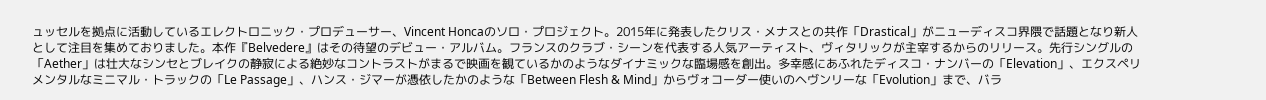ュッセルを拠点に活動しているエレクトロニック・プロデューサー、Vincent Honcaのソロ・プロジェクト。2015年に発表したクリス・メナスとの共作「Drastical」がニューディスコ界隈で話題となり新人として注目を集めておりました。本作『Belvedere』はその待望のデビュー・アルバム。フランスのクラブ・シーンを代表する人気アーティスト、ヴィタリックが主宰するからのリリース。先行シングルの「Aether」は壮大なシンセとブレイクの静寂による絶妙なコントラストがまるで映画を観ているかのようなダイナミックな臨場感を創出。多幸感にあふれたディスコ・ナンバーの「Elevation」、エクスペリメンタルなミニマル・トラックの「Le Passage」、ハンス・ジマーが憑依したかのような「Between Flesh & Mind」からヴォコーダー使いのヘヴンリーな「Evolution」まで、バラ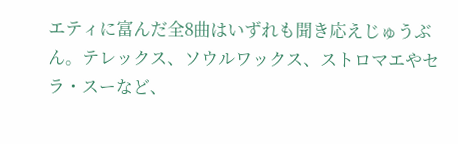エティに富んだ全8曲はいずれも聞き応えじゅうぶん。テレックス、ソウルワックス、ストロマエやセラ・スーなど、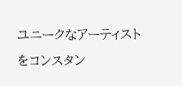ユニークなアーティストをコンスタン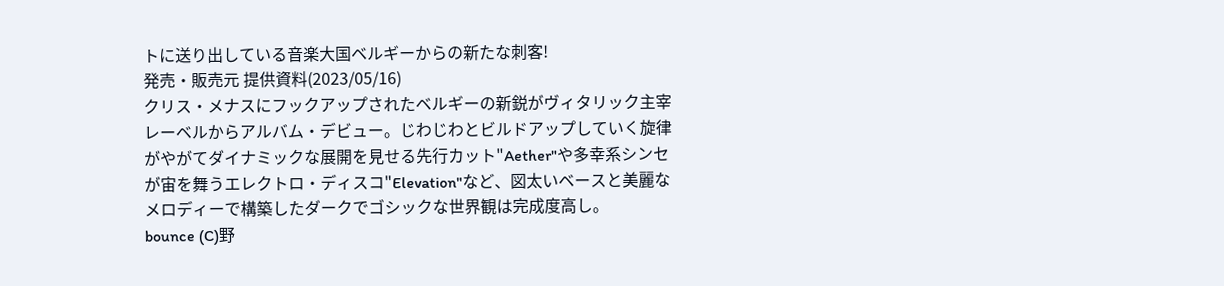トに送り出している音楽大国ベルギーからの新たな刺客!
発売・販売元 提供資料(2023/05/16)
クリス・メナスにフックアップされたベルギーの新鋭がヴィタリック主宰レーベルからアルバム・デビュー。じわじわとビルドアップしていく旋律がやがてダイナミックな展開を見せる先行カット"Aether"や多幸系シンセが宙を舞うエレクトロ・ディスコ"Elevation"など、図太いベースと美麗なメロディーで構築したダークでゴシックな世界観は完成度高し。
bounce (C)野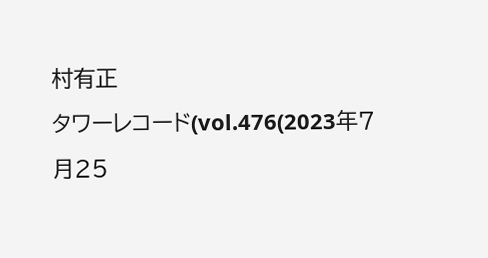村有正
タワーレコード(vol.476(2023年7月25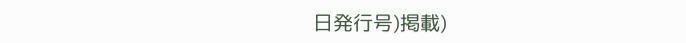日発行号)掲載)